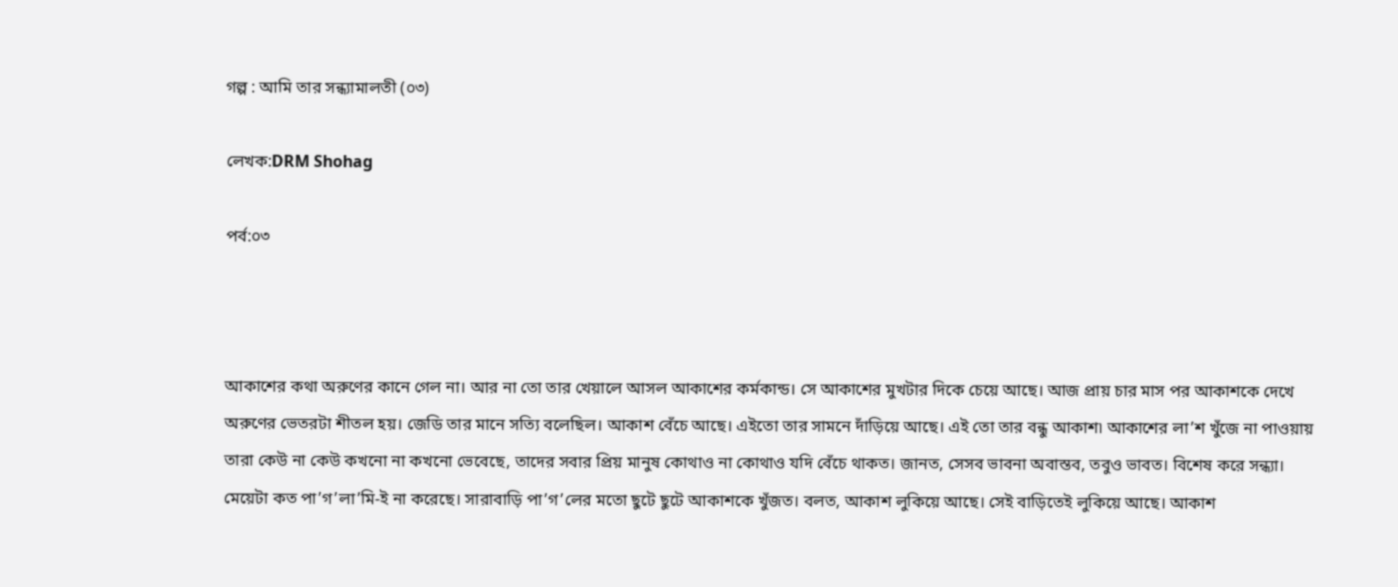গল্প : আমি তার সন্ধ্যামালতী (০৩)

লেখক:DRM Shohag

পর্ব:০৩



আকাশের কথা অরুণের কানে গেল না। আর না তো তার খেয়ালে আসল আকাশের কর্মকান্ড। সে আকাশের মুখটার দিকে চেয়ে আছে। আজ প্রায় চার মাস পর আকাশকে দেখে অরুণের ভেতরটা শীতল হয়। জেডি তার মানে সত্যি বলেছিল। আকাশ বেঁচে আছে। এইতো তার সামনে দাঁড়িয়ে আছে। এই তো তার বন্ধু আকাশ৷ আকাশের লা’শ খুঁজে না পাওয়ায় তারা কেউ না কেউ কখনো না কখনো ভেবেছে, তাদের সবার প্রিয় মানুষ কোথাও না কোথাও যদি বেঁচে থাকত। জানত, সেসব ভাবনা অবাস্তব, তবুও ভাবত। বিশেষ করে সন্ধ্যা। মেয়েটা কত পা’গ’লা’মি-ই না করেছে। সারাবাড়ি পা’গ’লের মতো ছুটে ছুটে আকাশকে খুঁজত। বলত, আকাশ লুকিয়ে আছে। সেই বাড়িতেই লুকিয়ে আছে। আকাশ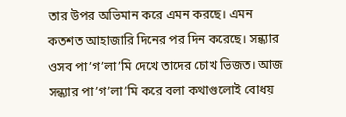তার উপর অভিমান করে এমন করছে। এমন কতশত আহাজারি দিনের পর দিন করেছে। সন্ধ্যার ওসব পা’গ’লা’মি দেখে তাদের চোখ ভিজত। আজ সন্ধ্যার পা’গ’লা’মি করে বলা কথাগুলোই বোধয়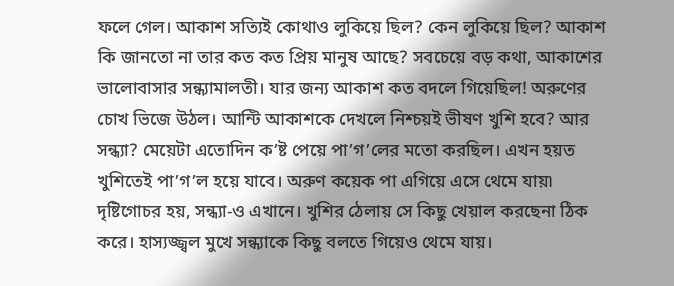ফলে গেল। আকাশ সত্যিই কোথাও লুকিয়ে ছিল? কেন লুকিয়ে ছিল? আকাশ কি জানতো না তার কত কত প্রিয় মানুষ আছে? সবচেয়ে বড় কথা, আকাশের ভালোবাসার সন্ধ্যামালতী। যার জন্য আকাশ কত বদলে গিয়েছিল! অরুণের চোখ ভিজে উঠল। আন্টি আকাশকে দেখলে নিশ্চয়ই ভীষণ খুশি হবে? আর সন্ধ্যা? মেয়েটা এতোদিন ক’ষ্ট পেয়ে পা’গ’লের মতো করছিল। এখন হয়ত খুশিতেই পা’গ’ল হয়ে যাবে। অরুণ কয়েক পা এগিয়ে এসে থেমে যায়৷ দৃষ্টিগোচর হয়, সন্ধ্যা-ও এখানে। খুশির ঠেলায় সে কিছু খেয়াল করছেনা ঠিক করে। হাস্যজ্জ্বল মুখে সন্ধ্যাকে কিছু বলতে গিয়েও থেমে যায়।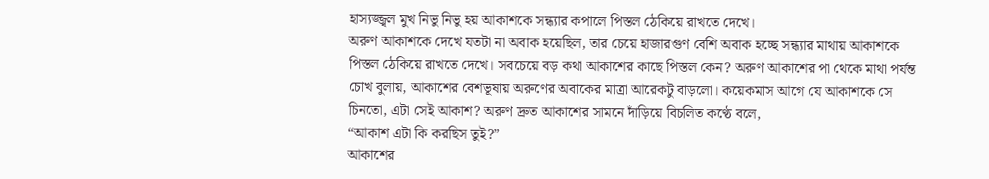হাস্যজ্জ্বল মুখ নিভু নিভু হয় আকাশকে সন্ধ্যার কপালে পিস্তল ঠেকিয়ে রাখতে দেখে।
অরুণ আকাশকে দেখে যতটা না অবাক হয়েছিল, তার চেয়ে হাজারগুণ বেশি অবাক হচ্ছে সন্ধ্যার মাথায় আকাশকে পিস্তল ঠেকিয়ে রাখতে দেখে। সবচেয়ে বড় কথা আকাশের কাছে পিস্তল কেন? অরুণ আকাশের পা থেকে মাথা পর্যন্ত চোখ বুলায়, আকাশের বেশভূষায় অরুণের অবাকের মাত্রা আরেকটু বাড়লো। কয়েকমাস আগে যে আকাশকে সে চিনতো, এটা সেই আকাশ? অরুণ দ্রুত আকাশের সামনে দাঁড়িয়ে বিচলিত কণ্ঠে বলে,
“আকাশ এটা কি করছিস তুই?”
আকাশের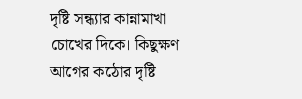দৃষ্টি সন্ধ্যার কান্নামাখা চোখের দিকে। কিছুক্ষণ আগের কঠোর দৃষ্টি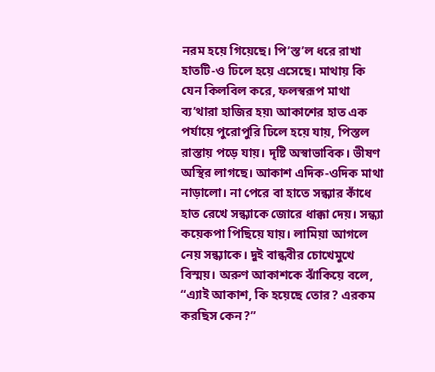নরম হয়ে গিয়েছে। পি’স্ত’ল ধরে রাখা হাতটি-ও ঢিলে হয়ে এসেছে। মাথায় কি যেন কিলবিল করে, ফলস্বরূপ মাথা ব্য’থারা হাজির হয়৷ আকাশের হাত এক পর্যায়ে পুরোপুরি ঢিলে হয়ে যায়, পিস্তল রাস্তায় পড়ে যায়। দৃষ্টি অস্বাভাবিক। ভীষণ অস্থির লাগছে। আকাশ এদিক-ওদিক মাথা নাড়ালো। না পেরে বা হাতে সন্ধ্যার কাঁধে হাত রেখে সন্ধ্যাকে জোরে ধাক্কা দেয়। সন্ধ্যা কয়েকপা পিছিয়ে যায়। লামিয়া আগলে নেয় সন্ধ্যাকে। দুই বান্ধবীর চোখেমুখে বিস্ময়। অরুণ আকাশকে ঝাঁকিয়ে বলে,
“এ্যাই আকাশ, কি হয়েছে তোর? এরকম করছিস কেন?”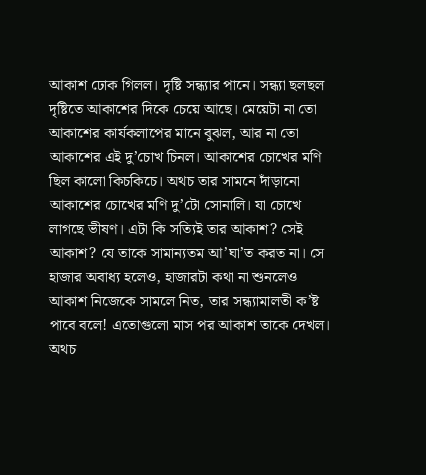আকাশ ঢোক গিলল। দৃষ্টি সন্ধ্যার পানে। সন্ধ্যা ছলছল দৃষ্টিতে আকাশের দিকে চেয়ে আছে। মেয়েটা না তো আকাশের কার্যকলাপের মানে বুঝল, আর না তো আকাশের এই দু’চোখ চিনল। আকাশের চোখের মণি ছিল কালো কিচকিচে। অথচ তার সামনে দাঁড়ানো আকাশের চোখের মণি দু’টো সোনালি। যা চোখে লাগছে ভীষণ। এটা কি সত্যিই তার আকাশ? সেই আকাশ? যে তাকে সামান্যতম আ’ঘা’ত করত না। সে হাজার অবাধ্য হলেও, হাজারটা কথা না শুনলেও আকাশ নিজেকে সামলে নিত, তার সন্ধ্যামালতী ক’ষ্ট পাবে বলে! এতোগুলো মাস পর আকাশ তাকে দেখল। অথচ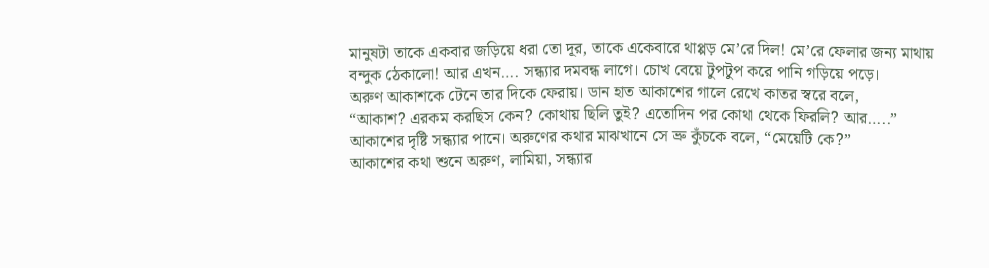মানুষটা তাকে একবার জড়িয়ে ধরা তো দূর, তাকে একেবারে থাপ্পড় মে’রে দিল! মে’রে ফেলার জন্য মাথায় বন্দুক ঠেকালো! আর এখন…. সন্ধ্যার দমবন্ধ লাগে। চোখ বেয়ে টুপটুপ করে পানি গড়িয়ে পড়ে।
অরুণ আকাশকে টেনে তার দিকে ফেরায়। ডান হাত আকাশের গালে রেখে কাতর স্বরে বলে,
“আকাশ? এরকম করছিস কেন? কোথায় ছিলি তুই? এতোদিন পর কোথা থেকে ফিরলি? আর…..”
আকাশের দৃষ্টি সন্ধ্যার পানে। অরুণের কথার মাঝখানে সে ভ্রু কুঁচকে বলে, “মেয়েটি কে?”
আকাশের কথা শুনে অরুণ, লামিয়া, সন্ধ্যার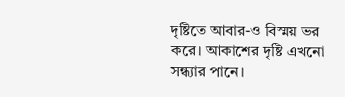দৃষ্টিতে আবার-ও বিস্ময় ভর করে। আকাশের দৃষ্টি এখনো সন্ধ্যার পানে।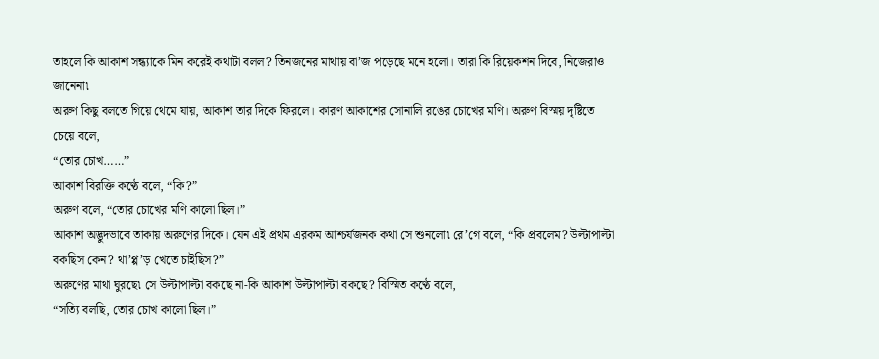তাহলে কি আকাশ সন্ধ্যাকে মিন করেই কথাটা বলল? তিনজনের মাথায় বা’জ পড়েছে মনে হলো। তারা কি রিয়েকশন দিবে, নিজেরাও জানেনা৷
অরুণ কিছু বলতে গিয়ে থেমে যায়, আকাশ তার দিকে ফিরলে। কারণ আকাশের সোনালি রঙের চোখের মণি। অরুণ বিস্ময় দৃষ্টিতে চেয়ে বলে,
“তোর চোখ……”
আকাশ বিরক্তি কণ্ঠে বলে, “কি?”
অরুণ বলে, “তোর চোখের মণি কালো ছিল।”
আকাশ অদ্ভুদভাবে তাকায় অরুণের দিকে। যেন এই প্রথম এরকম আশ্চর্যজনক কথা সে শুনলো৷ রে’গে বলে, “কি প্রবলেম? উল্টাপাল্টা বকছিস কেন? থা’প্প’ড় খেতে চাইছিস?”
অরুণের মাথা ঘুরছে৷ সে উল্টাপাল্টা বকছে না-কি আকাশ উল্টাপাল্টা বকছে? বিস্মিত কণ্ঠে বলে,
“সত্যি বলছি, তোর চোখ কালো ছিল।”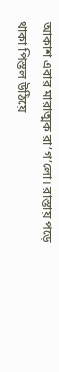আকাশ এবার মারাত্মক রা’গ’লো। রাস্তায় পড়ে থাকা পিস্তল উঠিয়ে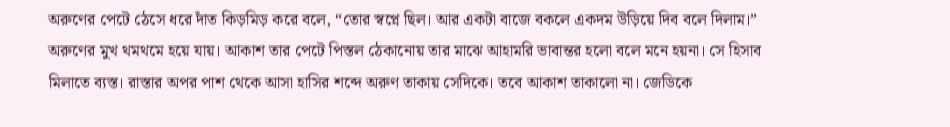অরুণের পেটে ঠেসে ধরে দাঁত কিড়মিড় করে বলে, “তোর স্বপ্নে ছিল। আর একটা বাজে বকলে একদম উড়িয়ে দিব বলে দিলাম।”
অরুণের মুখ থমথমে হয়ে যায়। আকাশ তার পেটে পিস্তল ঠেকানোয় তার মাঝে আহামরি ভাবান্তর হলো বলে মনে হয়না। সে হিসাব মিলাতে ব্যস্ত। রাস্তার অপর পাশ থেকে আসা হাসির শব্দে অরুণ তাকায় সেদিকে। তবে আকাশ তাকালো না। জেডিকে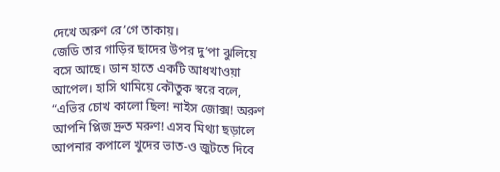দেখে অরুণ রে’গে তাকায়।
জেডি তার গাড়ির ছাদের উপর দু’পা ঝুলিয়ে বসে আছে। ডান হাতে একটি আধখাওয়া আপেল। হাসি থামিয়ে কৌতুক স্বরে বলে,
“এভির চোখ কালো ছিল! নাইস জোক্স! অরুণ আপনি প্লিজ দ্রুত মরুণ! এসব মিথ্যা ছড়ালে আপনার কপালে খুদের ভাত-ও জুটতে দিবে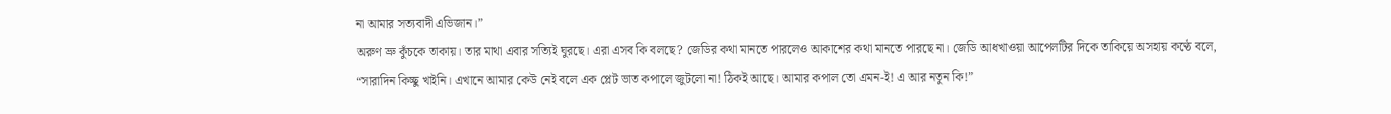না আমার সত্যবাদী এভিজান।”
অরুণ ভ্রু কুঁচকে তাকায়। তার মাথা এবার সত্যিই ঘুরছে। এরা এসব কি বলছে? জেডির কথা মানতে পারলেও আকাশের কথা মানতে পারছে না। জেডি আধখাওয়া আপেলটির দিকে তাকিয়ে অসহায় কণ্ঠে বলে,
“সারাদিন কিচ্ছু খাইনি। এখানে আমার কেউ নেই বলে এক প্লেট ভাত কপালে জুটলো না! ঠিকই আছে। আমার কপাল তো এমন-ই! এ আর নতুন কি!”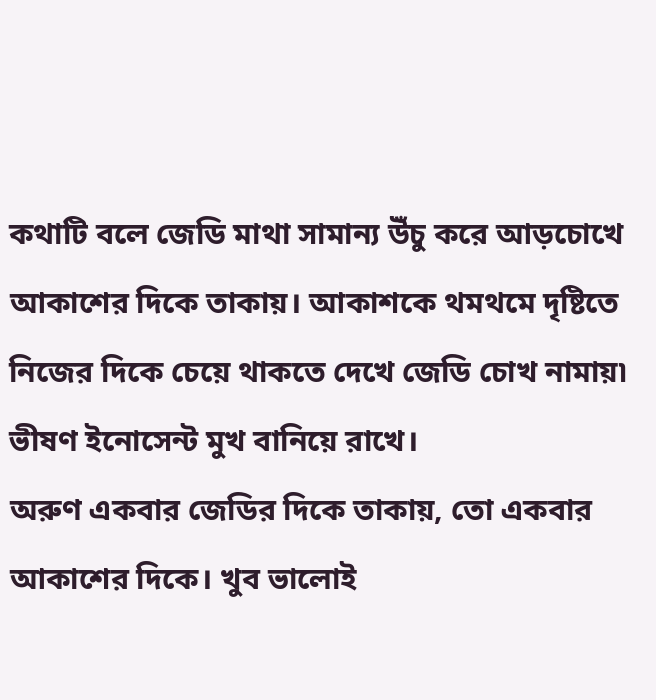কথাটি বলে জেডি মাথা সামান্য উঁচু করে আড়চোখে আকাশের দিকে তাকায়। আকাশকে থমথমে দৃষ্টিতে নিজের দিকে চেয়ে থাকতে দেখে জেডি চোখ নামায়৷ ভীষণ ইনোসেন্ট মুখ বানিয়ে রাখে।
অরুণ একবার জেডির দিকে তাকায়, তো একবার আকাশের দিকে। খুব ভালোই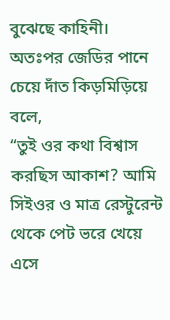বুঝেছে কাহিনী। অতঃপর জেডির পানে চেয়ে দাঁত কিড়মিড়িয়ে বলে,
“তুই ওর কথা বিশ্বাস করছিস আকাশ? আমি সিইওর ও মাত্র রেস্টুরেন্ট থেকে পেট ভরে খেয়ে এসে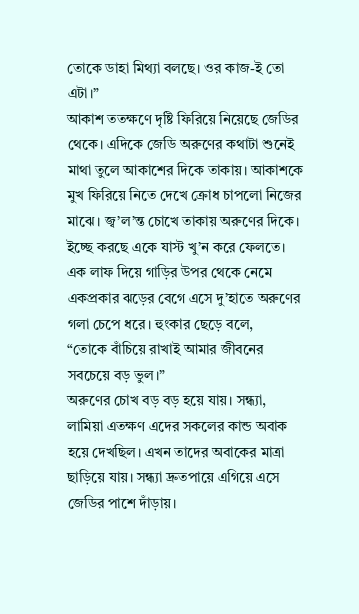তোকে ডাহা মিথ্যা বলছে। ওর কাজ-ই তো এটা।”
আকাশ ততক্ষণে দৃষ্টি ফিরিয়ে নিয়েছে জেডির থেকে। এদিকে জেডি অরুণের কথাটা শুনেই মাথা তুলে আকাশের দিকে তাকায়। আকাশকে মুখ ফিরিয়ে নিতে দেখে ক্রোধ চাপলো নিজের মাঝে। জ্ব’ল’ন্ত চোখে তাকায় অরুণের দিকে। ইচ্ছে করছে একে যাস্ট খু’ন করে ফেলতে। এক লাফ দিয়ে গাড়ির উপর থেকে নেমে একপ্রকার ঝড়ের বেগে এসে দু’হাতে অরুণের গলা চেপে ধরে। হুংকার ছেড়ে বলে,
“তোকে বাঁচিয়ে রাখাই আমার জীবনের সবচেয়ে বড় ভুল।”
অরুণের চোখ বড় বড় হয়ে যায়। সন্ধ্যা, লামিয়া এতক্ষণ এদের সকলের কান্ড অবাক হয়ে দেখছিল। এখন তাদের অবাকের মাত্রা ছাড়িয়ে যায়। সন্ধ্যা দ্রুতপায়ে এগিয়ে এসে জেডির পাশে দাঁড়ায়।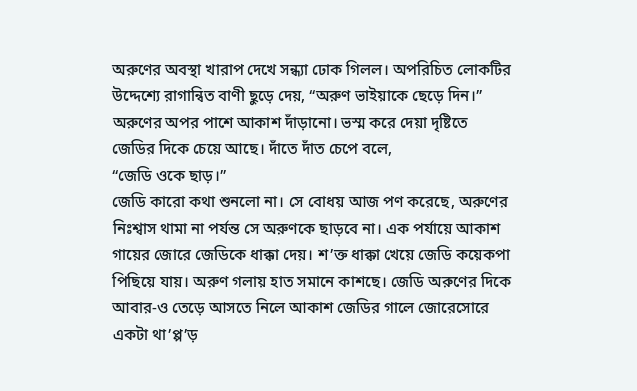অরুণের অবস্থা খারাপ দেখে সন্ধ্যা ঢোক গিলল। অপরিচিত লোকটির উদ্দেশ্যে রাগান্বিত বাণী ছুড়ে দেয়, “অরুণ ভাইয়াকে ছেড়ে দিন।”
অরুণের অপর পাশে আকাশ দাঁড়ানো। ভস্ম করে দেয়া দৃষ্টিতে জেডির দিকে চেয়ে আছে। দাঁতে দাঁত চেপে বলে,
“জেডি ওকে ছাড়।”
জেডি কারো কথা শুনলো না। সে বোধয় আজ পণ করেছে, অরুণের নিঃশ্বাস থামা না পর্যন্ত সে অরুণকে ছাড়বে না। এক পর্যায়ে আকাশ গায়ের জোরে জেডিকে ধাক্কা দেয়। শ’ক্ত ধাক্কা খেয়ে জেডি কয়েকপা পিছিয়ে যায়। অরুণ গলায় হাত সমানে কাশছে। জেডি অরুণের দিকে আবার-ও তেড়ে আসতে নিলে আকাশ জেডির গালে জোরেসোরে একটা থা’প্প’ড়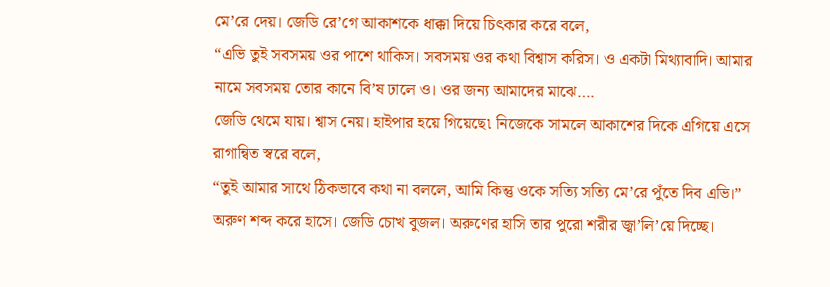মে’রে দেয়। জেডি রে’গে আকাশকে ধাক্কা দিয়ে চিৎকার করে বলে,
“এভি তুই সবসময় ওর পাশে থাকিস। সবসময় ওর কথা বিশ্বাস করিস। ও একটা মিথ্যাবাদি। আমার নামে সবসময় তোর কানে বি’ষ ঢালে ও। ওর জন্য আমাদের মাঝে….
জেডি থেমে যায়। শ্বাস নেয়। হাইপার হয়ে গিয়েছে৷ নিজেকে সামলে আকাশের দিকে এগিয়ে এসে রাগান্বিত স্বরে বলে,
“তুই আমার সাথে ঠিকভাবে কথা না বললে, আমি কিন্তু ওকে সত্যি সত্যি মে’রে পুঁতে দিব এভি।”
অরুণ শব্দ করে হাসে। জেডি চোখ বুজল। অরুণের হাসি তার পুরো শরীর জ্বা’লি’য়ে দিচ্ছে।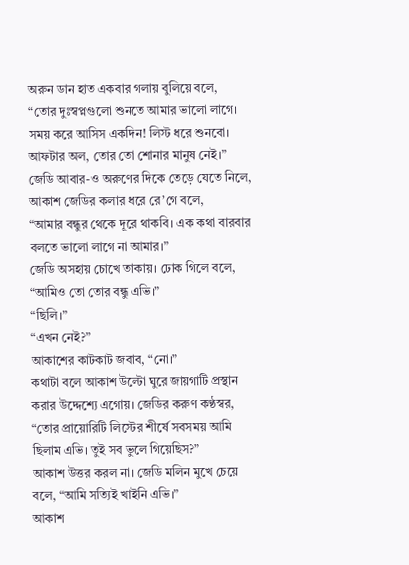অরুন ডান হাত একবার গলায় বুলিয়ে বলে,
“তোর দুঃস্বপ্নগুলো শুনতে আমার ভালো লাগে। সময় করে আসিস একদিন! লিস্ট ধরে শুনবো। আফটার অল, তোর তো শোনার মানুষ নেই।”
জেডি আবার-ও অরুণের দিকে তেড়ে যেতে নিলে, আকাশ জেডির কলার ধরে রে’গে বলে,
“আমার বন্ধুর থেকে দূরে থাকবি। এক কথা বারবার বলতে ভালো লাগে না আমার।”
জেডি অসহায় চোখে তাকায়। ঢোক গিলে বলে, “আমিও তো তোর বন্ধু এভি।”
“ছিলি।”
“এখন নেই?”
আকাশের কাটকাট জবাব, “নো।”
কথাটা বলে আকাশ উল্টো ঘুরে জায়গাটি প্রস্থান করার উদ্দেশ্যে এগোয়। জেডির করুণ কণ্ঠস্বর,
“তোর প্রায়োরিটি লিস্টের শীর্ষে সবসময় আমি ছিলাম এভি। তুই সব ভুলে গিয়েছিস?”
আকাশ উত্তর করল না। জেডি মলিন মুখে চেয়ে বলে, “আমি সত্যিই খাইনি এভি।”
আকাশ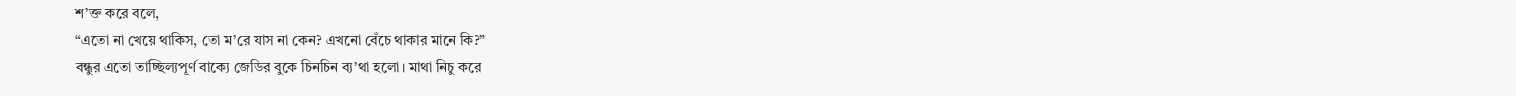শ’ক্ত করে বলে,
“এতো না খেয়ে থাকিস, তো ম’রে যাস না কেন? এখনো বেঁচে থাকার মানে কি?”
বন্ধুর এতো তাচ্ছিল্যপূর্ণ বাক্যে জেডির বুকে চিনচিন ব্য’থা হলো। মাথা নিচু করে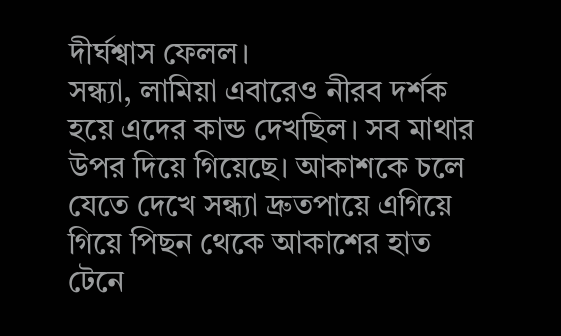দীর্ঘশ্বাস ফেলল।
সন্ধ্যা, লামিয়া এবারেও নীরব দর্শক হয়ে এদের কান্ড দেখছিল। সব মাথার উপর দিয়ে গিয়েছে। আকাশকে চলে যেতে দেখে সন্ধ্যা দ্রুতপায়ে এগিয়ে গিয়ে পিছন থেকে আকাশের হাত টেনে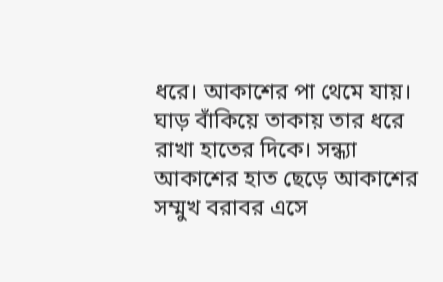ধরে। আকাশের পা থেমে যায়। ঘাড় বাঁকিয়ে তাকায় তার ধরে রাখা হাতের দিকে। সন্ধ্যা আকাশের হাত ছেড়ে আকাশের সম্মুখ বরাবর এসে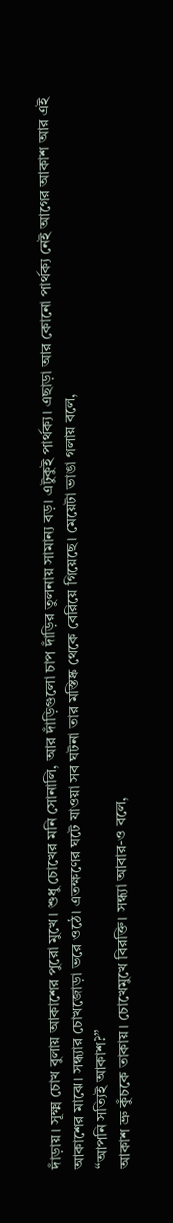দাঁড়ায়। সূক্ষ্ম চোখ বুলায় আকাশের পুরো মুখে। শুধু চোখের মনি সোনালি, আর দাঁড়িগুলো চাপ দাঁড়ির তুলনায় সামান্য বড়। এটুকুই পার্থক্য। এছাড়া আর কোনো পার্থক্য নেই আগের আকাশ আর এই আকাশের মাঝে। সন্ধ্যার চোখজোড়া ভরে ওঠে। এতক্ষণের ঘটে যাওয়া সব ঘটনা তার মস্তিষ্ক থেকে বেরিয়ে গিয়েছে। মেয়েটা ভাঙা গলায় বলে,
“আপনি সত্যিই আকাশ?”
আকাশ ভ্রু কুঁচকে তাকায়। চোখেমুখে বিরক্তি। সন্ধ্যা আবার-ও বলে,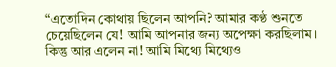“এতোদিন কোথায় ছিলেন আপনি? আমার কণ্ঠ শুনতে চেয়েছিলেন যে! আমি আপনার জন্য অপেক্ষা করছিলাম। কিন্তু আর এলেন না! আমি মিথ্যে মিথ্যেও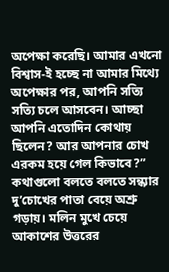অপেক্ষা করেছি। আমার এখনো বিশ্বাস-ই হচ্ছে না আমার মিথ্যে অপেক্ষার পর, আপনি সত্যি সত্যি চলে আসবেন। আচ্ছা আপনি এতোদিন কোথায় ছিলেন? আর আপনার চোখ এরকম হয়ে গেল কিভাবে?”
কথাগুলো বলতে বলতে সন্ধ্যার দু’চোখের পাতা বেয়ে অশ্রু গড়ায়। মলিন মুখে চেয়ে আকাশের উত্তরের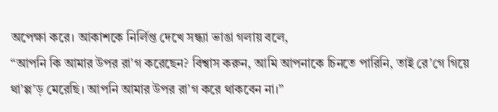অপেক্ষা করে। আকাশকে নির্লিপ্ত দেখে সন্ধ্যা ভাঙা গলায় বলে,
“আপনি কি আমার উপর রা’গ করেছেন? বিশ্বাস করুন, আমি আপনাকে চিনতে পারিনি, তাই রে’গে গিয়ে থা’প্প’ড় মেরেছি। আপনি আমার উপর রা’গ করে থাকবেন না।”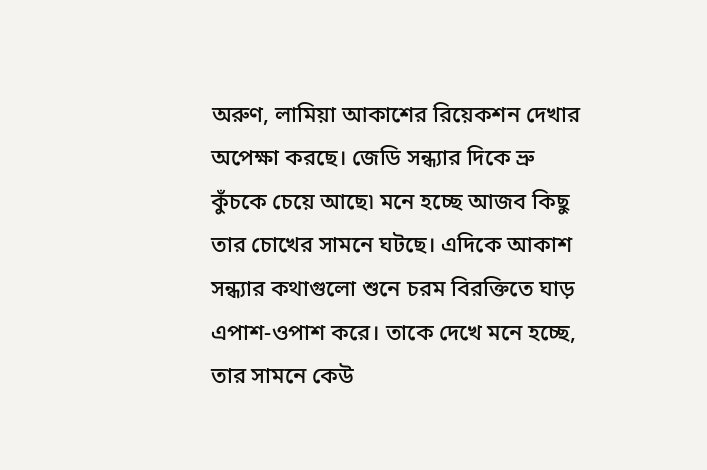অরুণ, লামিয়া আকাশের রিয়েকশন দেখার অপেক্ষা করছে। জেডি সন্ধ্যার দিকে ভ্রু কুঁচকে চেয়ে আছে৷ মনে হচ্ছে আজব কিছু তার চোখের সামনে ঘটছে। এদিকে আকাশ সন্ধ্যার কথাগুলো শুনে চরম বিরক্তিতে ঘাড় এপাশ-ওপাশ করে। তাকে দেখে মনে হচ্ছে, তার সামনে কেউ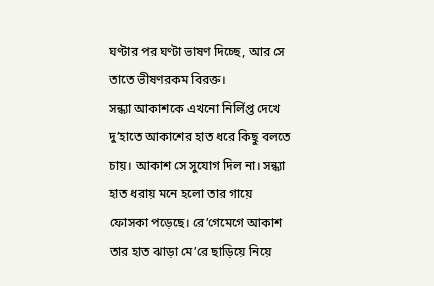ঘণ্টার পর ঘণ্টা ভাষণ দিচ্ছে, আর সে তাতে ভীষণরকম বিরক্ত।
সন্ধ্যা আকাশকে এখনো নির্লিপ্ত দেখে দু’হাতে আকাশের হাত ধরে কিছু বলতে চায়। আকাশ সে সুযোগ দিল না। সন্ধ্যা হাত ধরায় মনে হলো তার গায়ে ফোসকা পড়েছে। রে’গেমেগে আকাশ তার হাত ঝাড়া মে’রে ছাড়িয়ে নিয়ে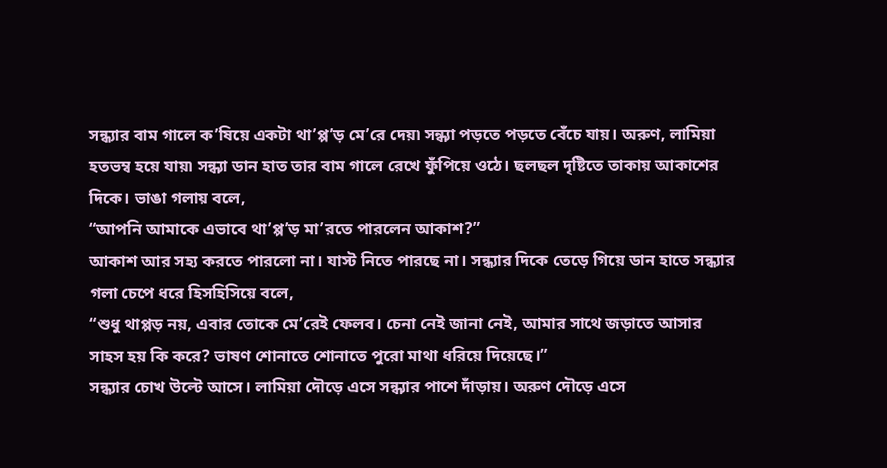সন্ধ্যার বাম গালে ক’ষিয়ে একটা থা’প্প’ড় মে’রে দেয়৷ সন্ধ্যা পড়তে পড়তে বেঁচে যায়। অরুণ, লামিয়া হতভম্ব হয়ে যায়৷ সন্ধ্যা ডান হাত তার বাম গালে রেখে ফুঁপিয়ে ওঠে। ছলছল দৃষ্টিতে তাকায় আকাশের দিকে। ভাঙা গলায় বলে,
“আপনি আমাকে এভাবে থা’প্প’ড় মা’রতে পারলেন আকাশ?”
আকাশ আর সহ্য করতে পারলো না। যাস্ট নিতে পারছে না। সন্ধ্যার দিকে তেড়ে গিয়ে ডান হাতে সন্ধ্যার গলা চেপে ধরে হিসহিসিয়ে বলে,
“শুধু থাপ্পড় নয়, এবার তোকে মে’রেই ফেলব। চেনা নেই জানা নেই, আমার সাথে জড়াতে আসার সাহস হয় কি করে? ভাষণ শোনাতে শোনাতে পুরো মাথা ধরিয়ে দিয়েছে।”
সন্ধ্যার চোখ উল্টে আসে। লামিয়া দৌড়ে এসে সন্ধ্যার পাশে দাঁড়ায়। অরুণ দৌড়ে এসে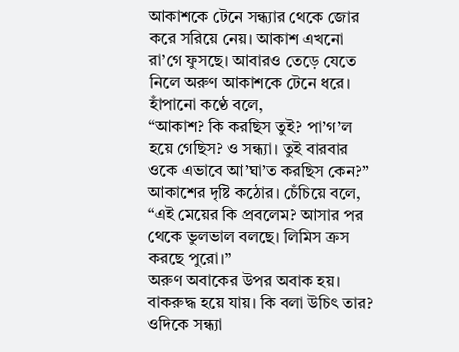আকাশকে টেনে সন্ধ্যার থেকে জোর করে সরিয়ে নেয়। আকাশ এখনো রা’গে ফুসছে। আবারও তেড়ে যেতে নিলে অরুণ আকাশকে টেনে ধরে। হাঁপানো কণ্ঠে বলে,
“আকাশ? কি করছিস তুই? পা’গ’ল হয়ে গেছিস? ও সন্ধ্যা। তুই বারবার ওকে এভাবে আ’ঘা’ত করছিস কেন?”
আকাশের দৃষ্টি কঠোর। চেঁচিয়ে বলে,
“এই মেয়ের কি প্রবলেম? আসার পর থেকে ভুলভাল বলছে। লিমিস ক্রস করছে পুরো।”
অরুণ অবাকের উপর অবাক হয়। বাকরুদ্ধ হয়ে যায়। কি বলা উচিৎ তার?
ওদিকে সন্ধ্যা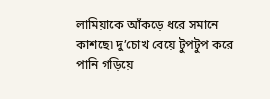লামিয়াকে আঁকড়ে ধরে সমানে কাশছে৷ দু’চোখ বেয়ে টুপটুপ করে পানি গড়িয়ে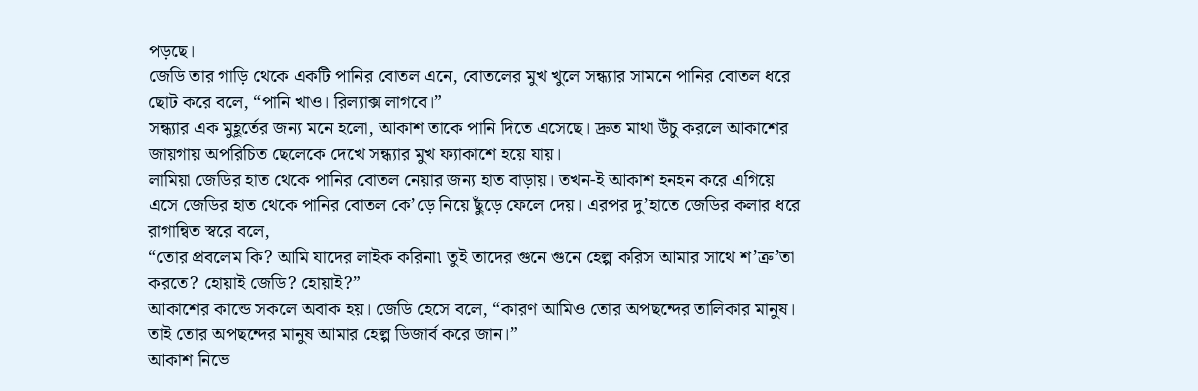পড়ছে।
জেডি তার গাড়ি থেকে একটি পানির বোতল এনে, বোতলের মুখ খুলে সন্ধ্যার সামনে পানির বোতল ধরে ছোট করে বলে, “পানি খাও। রিল্যাক্স লাগবে।”
সন্ধ্যার এক মুহূর্তের জন্য মনে হলো, আকাশ তাকে পানি দিতে এসেছে। দ্রুত মাথা উঁচু করলে আকাশের জায়গায় অপরিচিত ছেলেকে দেখে সন্ধ্যার মুখ ফ্যাকাশে হয়ে যায়।
লামিয়া জেডির হাত থেকে পানির বোতল নেয়ার জন্য হাত বাড়ায়। তখন-ই আকাশ হনহন করে এগিয়ে এসে জেডির হাত থেকে পানির বোতল কে’ড়ে নিয়ে ছুঁড়ে ফেলে দেয়। এরপর দু’হাতে জেডির কলার ধরে রাগান্বিত স্বরে বলে,
“তোর প্রবলেম কি? আমি যাদের লাইক করিনা৷ তুই তাদের গুনে গুনে হেল্প করিস আমার সাথে শ’ত্রু’তা করতে? হোয়াই জেডি? হোয়াই?”
আকাশের কান্ডে সকলে অবাক হয়। জেডি হেসে বলে, “কারণ আমিও তোর অপছন্দের তালিকার মানুষ। তাই তোর অপছন্দের মানুষ আমার হেল্প ডিজার্ব করে জান।”
আকাশ নিভে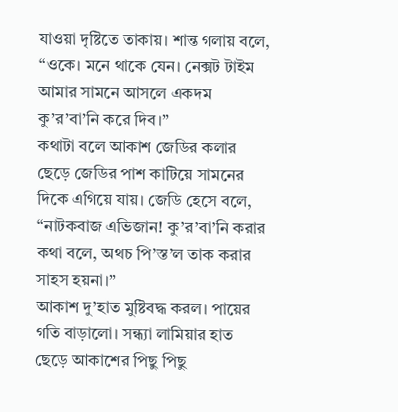যাওয়া দৃষ্টিতে তাকায়। শান্ত গলায় বলে, “ওকে। মনে থাকে যেন। নেক্সট টাইম আমার সামনে আসলে একদম কু’র’বা’নি করে দিব।”
কথাটা বলে আকাশ জেডির কলার ছেড়ে জেডির পাশ কাটিয়ে সামনের দিকে এগিয়ে যায়। জেডি হেসে বলে,
“নাটকবাজ এভিজান! কু’র’বা’নি করার কথা বলে, অথচ পি’স্ত’ল তাক করার সাহস হয়না।”
আকাশ দু’হাত মুষ্টিবদ্ধ করল। পায়ের গতি বাড়ালো। সন্ধ্যা লামিয়ার হাত ছেড়ে আকাশের পিছু পিছু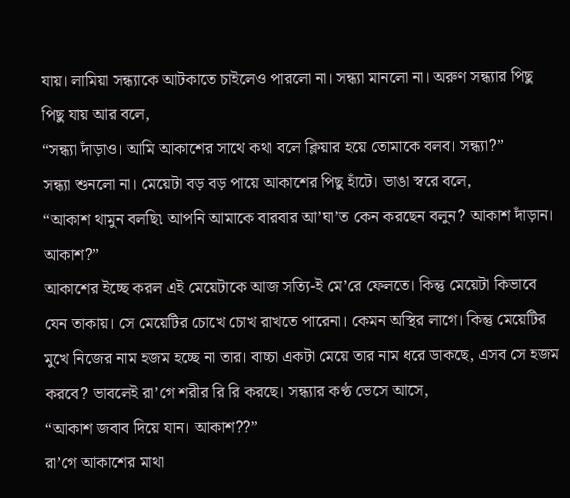যায়। লামিয়া সন্ধ্যাকে আটকাতে চাইলেও পারলো না। সন্ধ্যা মানলো না। অরুণ সন্ধ্যার পিছু পিছু যায় আর বলে,
“সন্ধ্যা দাঁড়াও। আমি আকাশের সাথে কথা বলে ক্লিয়ার হয়ে তোমাকে বলব। সন্ধ্যা?”
সন্ধ্যা শুনলো না। মেয়েটা বড় বড় পায়ে আকাশের পিছু হাঁটে। ভাঙা স্বরে বলে,
“আকাশ থামুন বলছি৷ আপনি আমাকে বারবার আ’ঘা’ত কেন করছেন বলুন? আকাশ দাঁড়ান। আকাশ?”
আকাশের ইচ্ছে করল এই মেয়েটাকে আজ সত্যি-ই মে’রে ফেলতে। কিন্তু মেয়েটা কিভাবে যেন তাকায়। সে মেয়েটির চোখে চোখ রাখতে পারেনা। কেমন অস্থির লাগে। কিন্তু মেয়েটির মুখে নিজের নাম হজম হচ্ছে না তার। বাচ্চা একটা মেয়ে তার নাম ধরে ডাকছে, এসব সে হজম করবে? ভাবলেই রা’গে শরীর রি রি করছে। সন্ধ্যার কণ্ঠ ভেসে আসে,
“আকাশ জবাব দিয়ে যান। আকাশ??”
রা’গে আকাশের মাথা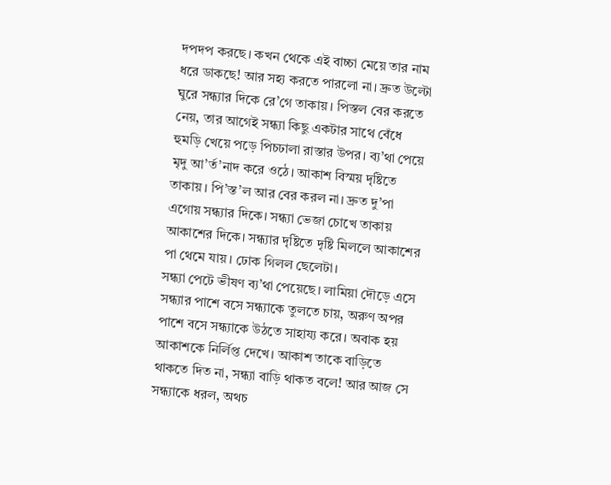দপদপ করছে। কখন থেকে এই বাচ্চা মেয়ে তার নাম ধরে ডাকছে! আর সহ্য করতে পারলো না। দ্রুত উল্টো ঘুরে সন্ধ্যার দিকে রে’গে তাকায়। পিস্তল বের করতে নেয়, তার আগেই সন্ধ্যা কিছু একটার সাথে বেঁধে হুমড়ি খেয়ে পড়ে পিচঢালা রাস্তার উপর। ব্য’থা পেয়ে মৃদু আ’র্ত’নাদ করে ওঠে। আকাশ বিস্ময় দৃষ্টিতে তাকায়। পি’স্ত’ল আর বের করল না। দ্রুত দু’পা এগোয় সন্ধ্যার দিকে। সন্ধ্যা ভেজা চোখে তাকায় আকাশের দিকে। সন্ধ্যার দৃষ্টিতে দৃষ্টি মিললে আকাশের পা থেমে যায়। ঢোক গিলল ছেলেটা।
সন্ধ্যা পেটে ভীষণ ব্য’থা পেয়েছে। লামিয়া দৌড়ে এসে সন্ধ্যার পাশে বসে সন্ধ্যাকে তুলতে চায়, অরুণ অপর পাশে বসে সন্ধ্যাকে উঠতে সাহায্য করে। অবাক হয় আকাশকে নির্লিপ্ত দেখে। আকাশ তাকে বাড়িতে থাকতে দিত না, সন্ধ্যা বাড়ি থাকত বলে! আর আজ সে সন্ধ্যাকে ধরল, অথচ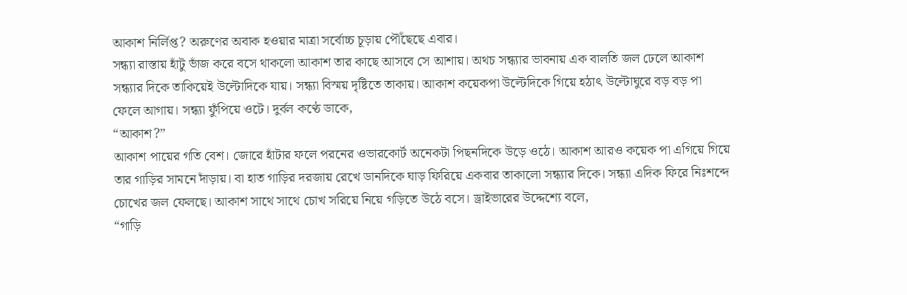আকাশ নির্লিপ্ত? অরুণের অবাক হওয়ার মাত্রা সর্বোচ্চ চূড়ায় পৌঁছেছে এবার।
সন্ধ্যা রাস্তায় হাঁটু ভাঁজ করে বসে থাকলো আকাশ তার কাছে আসবে সে আশায়। অথচ সন্ধ্যার ভাবনায় এক বালতি জল ঢেলে আকাশ সন্ধ্যার দিকে তাকিয়েই উল্টোদিকে যায়। সন্ধ্যা বিস্ময় দৃষ্টিতে তাকায়। আকাশ কয়েকপা উল্টেদিকে গিয়ে হঠাৎ উল্টোঘুরে বড় বড় পা ফেলে আগায়। সন্ধ্যা ফুঁপিয়ে ওটে। দুর্বল কণ্ঠে ডাকে,
“আকাশ?”
আকাশ পায়ের গতি বেশ। জোরে হাঁটার ফলে পরনের ওভারকোর্ট অনেকটা পিছনদিকে উড়ে ওঠে। আকাশ আরও কয়েক পা এগিয়ে গিয়ে তার গাড়ির সামনে দাঁড়ায়। বা হাত গাড়ির দরজায় রেখে ডানদিকে ঘাড় ফিরিয়ে একবার তাকালো সন্ধ্যার দিকে। সন্ধ্যা এদিক ফিরে নিঃশব্দে চোখের জল ফেলছে। আকাশ সাথে সাথে চোখ সরিয়ে নিয়ে গড়িতে উঠে বসে। ড্রাইভারের উদ্দেশ্যে বলে,
“গাড়ি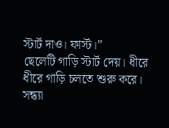স্টার্ট দাও। ফার্স্ট।”
ছেলেটি গাড়ি স্টার্ট দেয়। ধীরে ধীরে গাড়ি চলতে শুরু করে।
সন্ধ্যা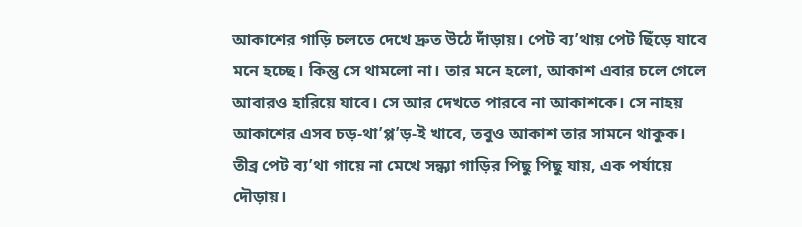আকাশের গাড়ি চলতে দেখে দ্রুত উঠে দাঁড়ায়। পেট ব্য’থায় পেট ছিঁড়ে যাবে মনে হচ্ছে। কিন্তু সে থামলো না। তার মনে হলো, আকাশ এবার চলে গেলে আবারও হারিয়ে যাবে। সে আর দেখতে পারবে না আকাশকে। সে নাহয় আকাশের এসব চড়-থা’প্প’ড়-ই খাবে, তবুও আকাশ তার সামনে থাকুক। তীব্র পেট ব্য’থা গায়ে না মেখে সন্ধ্যা গাড়ির পিছু পিছু যায়, এক পর্যায়ে দৌড়ায়।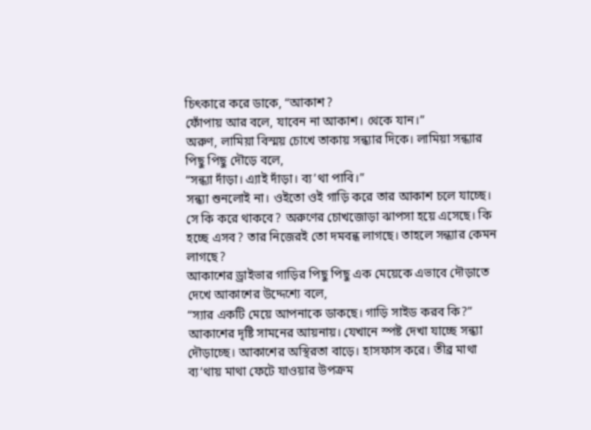চিৎকারে করে ডাকে, “আকাশ?
ফোঁপায় আর বলে, যাবেন না আকাশ। থেকে যান।”
অরুণ, লামিয়া বিস্ময় চোখে তাকায় সন্ধ্যার দিকে। লামিয়া সন্ধ্যার পিছু পিছু দৌড়ে বলে,
“সন্ধ্যা দাঁড়া। এ্যাই দাঁড়া। ব্য’থা পাবি।”
সন্ধ্যা শুনলোই না। ওইতো ওই গাড়ি করে তার আকাশ চলে যাচ্ছে। সে কি করে থাকবে? অরুণের চোখজোড়া ঝাপসা হয়ে এসেছে। কি হচ্ছে এসব? তার নিজেরই তো দমবন্ধ লাগছে। তাহলে সন্ধ্যার কেমন লাগছে?
আকাশের ড্রাইভার গাড়ির পিছু পিছু এক মেয়েকে এভাবে দৌড়াতে দেখে আকাশের উদ্দেশ্যে বলে,
“স্যার একটি মেয়ে আপনাকে ডাকছে। গাড়ি সাইড করব কি?”
আকাশের দৃষ্টি সামনের আয়নায়। যেখানে স্পষ্ট দেখা যাচ্ছে সন্ধ্যা দৌড়াচ্ছে। আকাশের অস্থিরতা বাড়ে। হাসফাস করে। তীব্র মাথা ব্য’থায় মাথা ফেটে যাওয়ার উপক্রম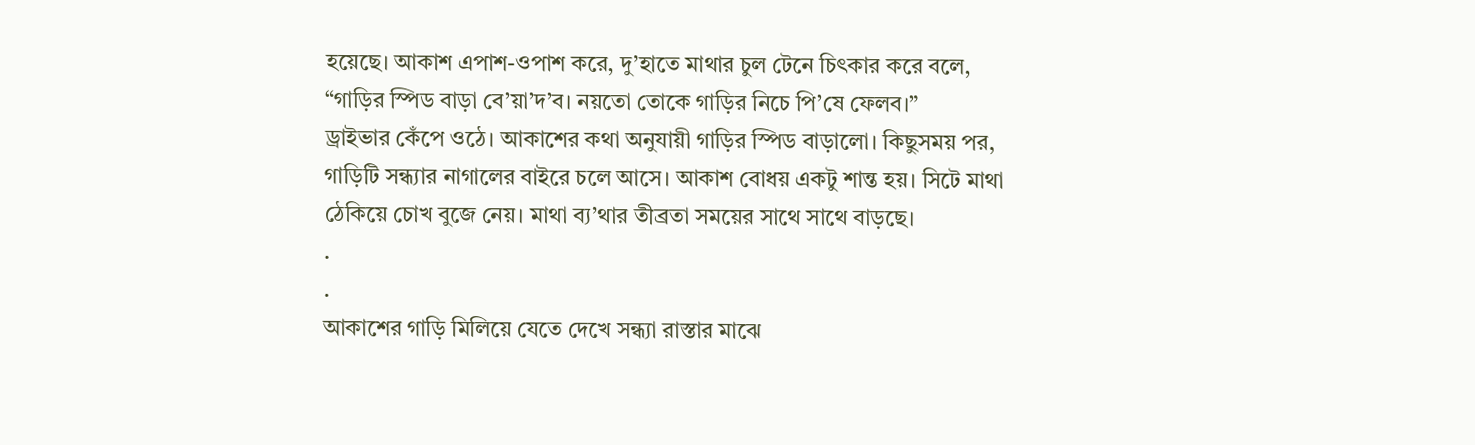হয়েছে। আকাশ এপাশ-ওপাশ করে, দু’হাতে মাথার চুল টেনে চিৎকার করে বলে,
“গাড়ির স্পিড বাড়া বে’য়া’দ’ব। নয়তো তোকে গাড়ির নিচে পি’ষে ফেলব।”
ড্রাইভার কেঁপে ওঠে। আকাশের কথা অনুযায়ী গাড়ির স্পিড বাড়ালো। কিছুসময় পর, গাড়িটি সন্ধ্যার নাগালের বাইরে চলে আসে। আকাশ বোধয় একটু শান্ত হয়। সিটে মাথা ঠেকিয়ে চোখ বুজে নেয়। মাথা ব্য’থার তীব্রতা সময়ের সাথে সাথে বাড়ছে।
.
.
আকাশের গাড়ি মিলিয়ে যেতে দেখে সন্ধ্যা রাস্তার মাঝে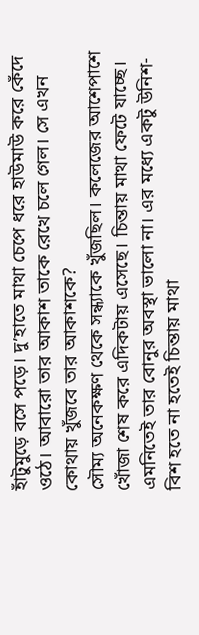হাঁটুমুড়ে বসে পড়ে। দু’হাতে মাথা চেপে ধরে হাউমাউ করে কেঁদে ওঠে। আবারো তার আকাশ তাকে রেখে চলে গেল। সে এখন কোথায় খুঁজবে তার আকাশকে?
সৌম্য অনেকক্ষণ থেকে সন্ধ্যাকে খুঁজছিল। কলেজের আশেপাশে খোঁজা শেষ করে এদিকটায় এসেছে। চিন্তায় মাথা ফেটে যাচ্ছে। এমনিতেই তার বোনুর অবস্থা ভালো না। এর মধ্যে একটু উনিশ-বিশ হতে না হতেই চিন্তায় মাথা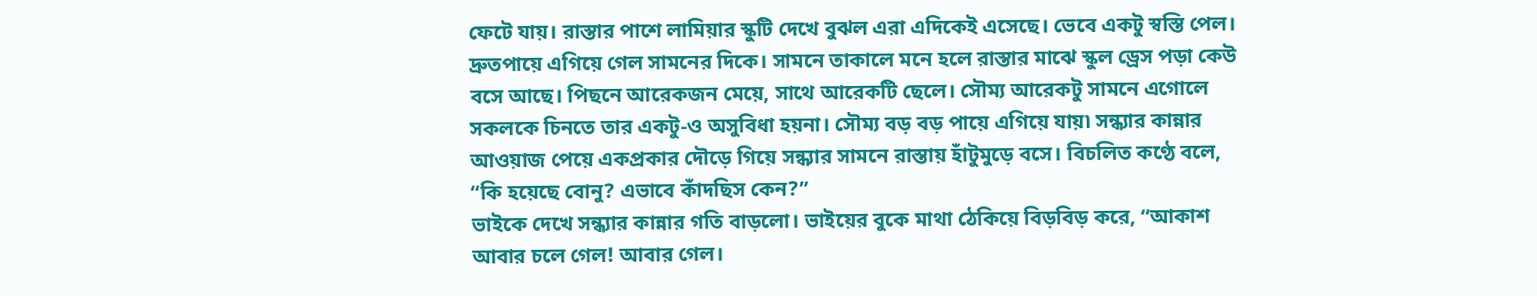ফেটে যায়। রাস্তার পাশে লামিয়ার স্কুটি দেখে বুঝল এরা এদিকেই এসেছে। ভেবে একটু স্বস্তি পেল। দ্রুতপায়ে এগিয়ে গেল সামনের দিকে। সামনে তাকালে মনে হলে রাস্তার মাঝে স্কুল ড্রেস পড়া কেউ বসে আছে। পিছনে আরেকজন মেয়ে, সাথে আরেকটি ছেলে। সৌম্য আরেকটু সামনে এগোলে সকলকে চিনতে তার একটু-ও অসুবিধা হয়না। সৌম্য বড় বড় পায়ে এগিয়ে যায়৷ সন্ধ্যার কান্নার আওয়াজ পেয়ে একপ্রকার দৌড়ে গিয়ে সন্ধ্যার সামনে রাস্তায় হাঁটুমুড়ে বসে। বিচলিত কণ্ঠে বলে,
“কি হয়েছে বোনু? এভাবে কাঁদছিস কেন?”
ভাইকে দেখে সন্ধ্যার কান্নার গতি বাড়লো। ভাইয়ের বুকে মাথা ঠেকিয়ে বিড়বিড় করে, “আকাশ আবার চলে গেল! আবার গেল।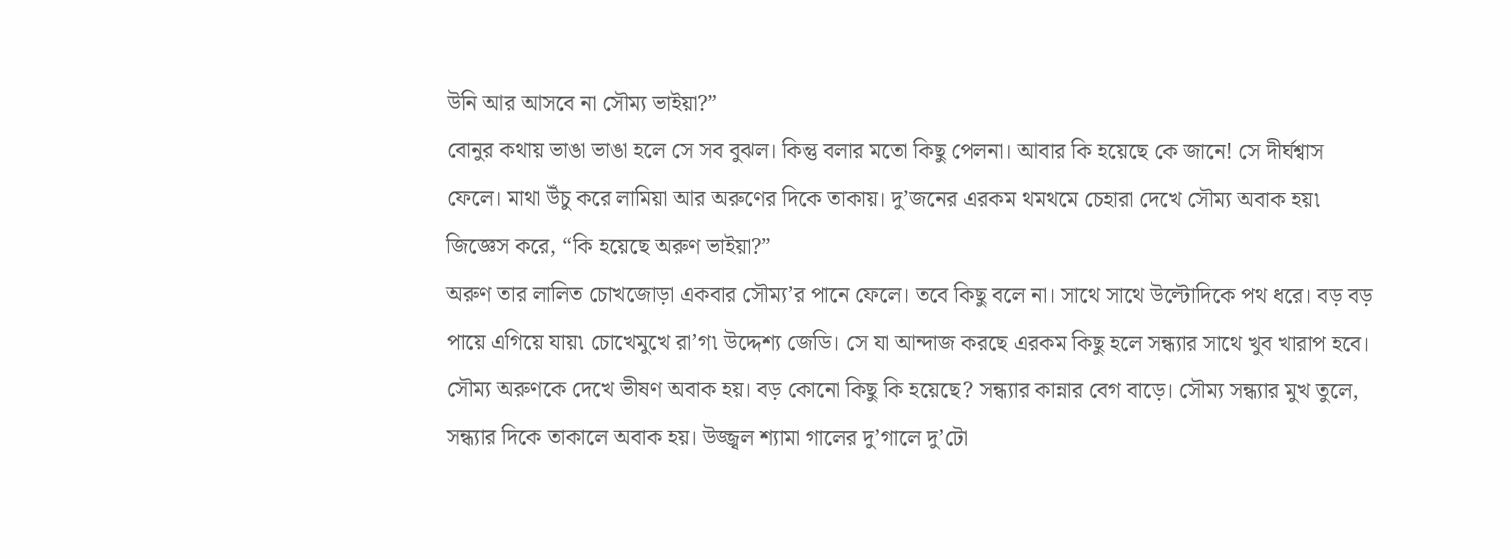উনি আর আসবে না সৌম্য ভাইয়া?”
বোনুর কথায় ভাঙা ভাঙা হলে সে সব বুঝল। কিন্তু বলার মতো কিছু পেলনা। আবার কি হয়েছে কে জানে! সে দীর্ঘশ্বাস ফেলে। মাথা উঁচু করে লামিয়া আর অরুণের দিকে তাকায়। দু’জনের এরকম থমথমে চেহারা দেখে সৌম্য অবাক হয়৷ জিজ্ঞেস করে, “কি হয়েছে অরুণ ভাইয়া?”
অরুণ তার লালিত চোখজোড়া একবার সৌম্য’র পানে ফেলে। তবে কিছু বলে না। সাথে সাথে উল্টোদিকে পথ ধরে। বড় বড় পায়ে এগিয়ে যায়৷ চোখেমুখে রা’গ৷ উদ্দেশ্য জেডি। সে যা আন্দাজ করছে এরকম কিছু হলে সন্ধ্যার সাথে খুব খারাপ হবে।
সৌম্য অরুণকে দেখে ভীষণ অবাক হয়। বড় কোনো কিছু কি হয়েছে? সন্ধ্যার কান্নার বেগ বাড়ে। সৌম্য সন্ধ্যার মুখ তুলে, সন্ধ্যার দিকে তাকালে অবাক হয়। উজ্জ্বল শ্যামা গালের দু’গালে দু’টো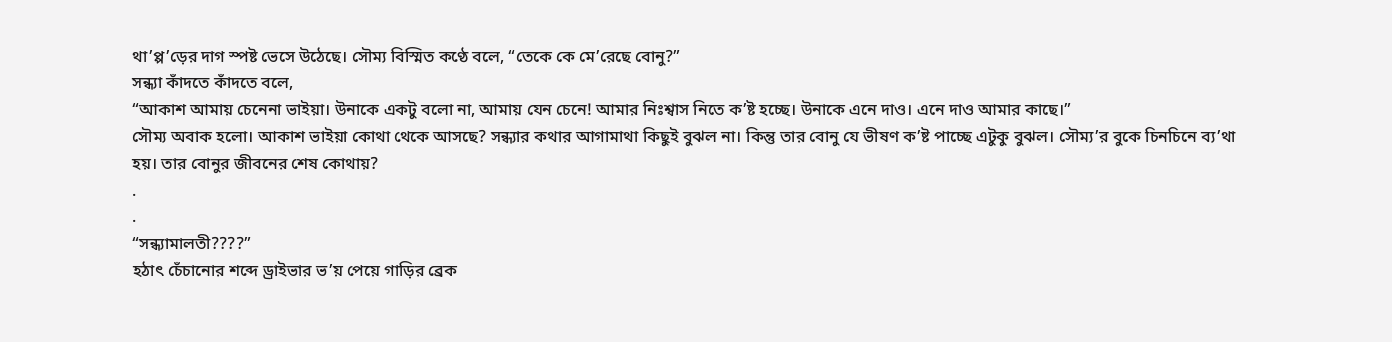থা’প্প’ড়ের দাগ স্পষ্ট ভেসে উঠেছে। সৌম্য বিস্মিত কণ্ঠে বলে, “তেকে কে মে’রেছে বোনু?”
সন্ধ্যা কাঁদতে কাঁদতে বলে,
“আকাশ আমায় চেনেনা ভাইয়া। উনাকে একটু বলো না, আমায় যেন চেনে! আমার নিঃশ্বাস নিতে ক’ষ্ট হচ্ছে। উনাকে এনে দাও। এনে দাও আমার কাছে।”
সৌম্য অবাক হলো। আকাশ ভাইয়া কোথা থেকে আসছে? সন্ধ্যার কথার আগামাথা কিছুই বুঝল না। কিন্তু তার বোনু যে ভীষণ ক’ষ্ট পাচ্ছে এটুকু বুঝল। সৌম্য’র বুকে চিনচিনে ব্য’থা হয়। তার বোনুর জীবনের শেষ কোথায়?
.
.
“সন্ধ্যামালতী????”
হঠাৎ চেঁচানোর শব্দে ড্রাইভার ভ’য় পেয়ে গাড়ির ব্রেক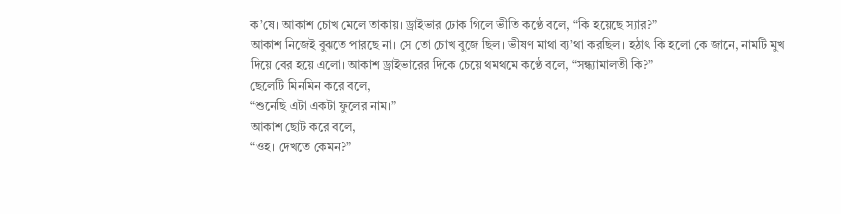ক’ষে। আকাশ চোখ মেলে তাকায়। ড্রাইভার ঢোক গিলে ভীতি কণ্ঠে বলে, “কি হয়েছে স্যার?”
আকাশ নিজেই বুঝতে পারছে না। সে তো চোখ বুজে ছিল। ভীষণ মাথা ব্য’থা করছিল। হঠাৎ কি হলো কে জানে, নামটি মুখ দিয়ে বের হয়ে এলো। আকাশ ড্রাইভারের দিকে চেয়ে থমথমে কণ্ঠে বলে, “সন্ধ্যামালতী কি?”
ছেলেটি মিনমিন করে বলে,
“শুনেছি এটা একটা ফুলের নাম।”
আকাশ ছোট করে বলে,
“ওহ। দেখতে কেমন?”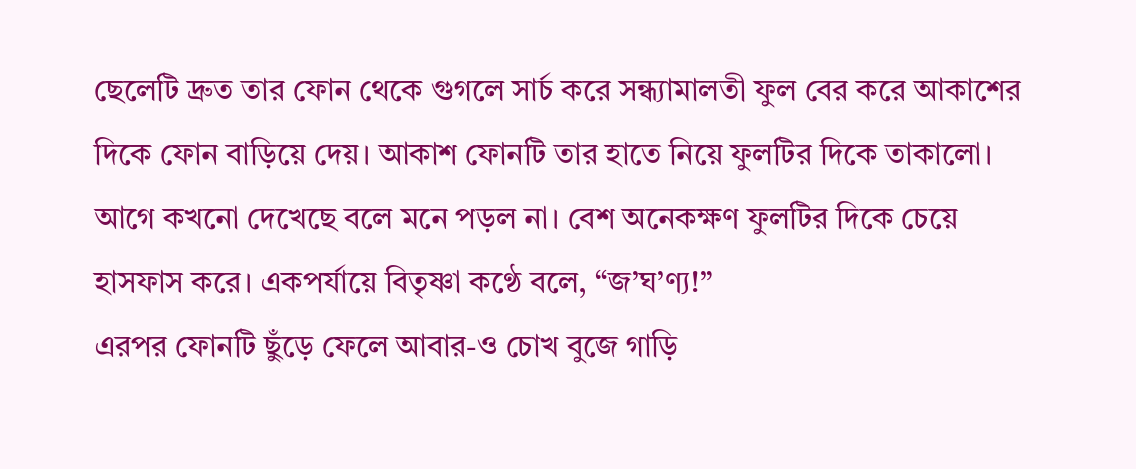ছেলেটি দ্রুত তার ফোন থেকে গুগলে সার্চ করে সন্ধ্যামালতী ফুল বের করে আকাশের দিকে ফোন বাড়িয়ে দেয়। আকাশ ফোনটি তার হাতে নিয়ে ফুলটির দিকে তাকালো। আগে কখনো দেখেছে বলে মনে পড়ল না। বেশ অনেকক্ষণ ফুলটির দিকে চেয়ে হাসফাস করে। একপর্যায়ে বিতৃষ্ণা কণ্ঠে বলে, “জ’ঘ’ণ্য!”
এরপর ফোনটি ছুঁড়ে ফেলে আবার-ও চোখ বুজে গাড়ি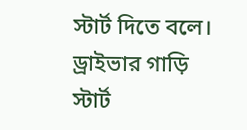স্টার্ট দিতে বলে। ড্রাইভার গাড়ি স্টার্ট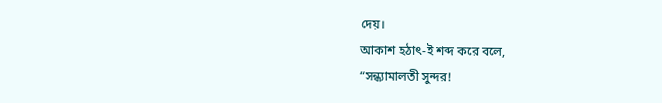দেয়।
আকাশ হঠাৎ-ই শব্দ করে বলে,
“সন্ধ্যামালতী সুন্দর!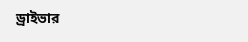ড্রাইভার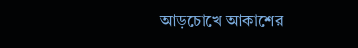আড়চোখে আকাশের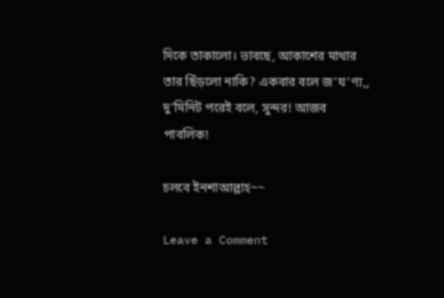দিকে তাকালো। ভাবছে, আকাশের মাথার তার ছিঁড়লো নাকি? একবার বলে জ’ঘ’ণ্য,, দু’মিনিট পরেই বলে, সুন্দর! আজব পাবলিক!

চলবে ইনশাআল্লাহ~~

Leave a Comment